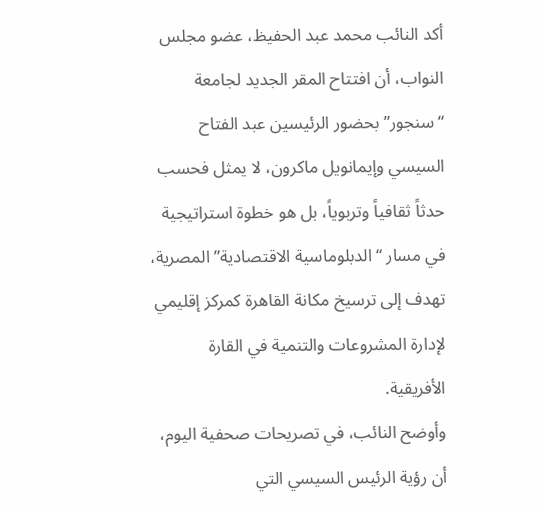أكد النائب محمد عبد الحفيظ، عضو مجلس النواب، أن افتتاح المقر الجديد لجامعة “سنجور” بحضور الرئيسين عبد الفتاح السيسي وإيمانويل ماكرون، لا يمثل فحسب حدثاً ثقافياً وتربوياً، بل هو خطوة استراتيجية في مسار “الدبلوماسية الاقتصادية” المصرية، تهدف إلى ترسيخ مكانة القاهرة كمركز إقليمي لإدارة المشروعات والتنمية في القارة الأفريقية.
وأوضح النائب، في تصريحات صحفية اليوم، أن رؤية الرئيس السيسي التي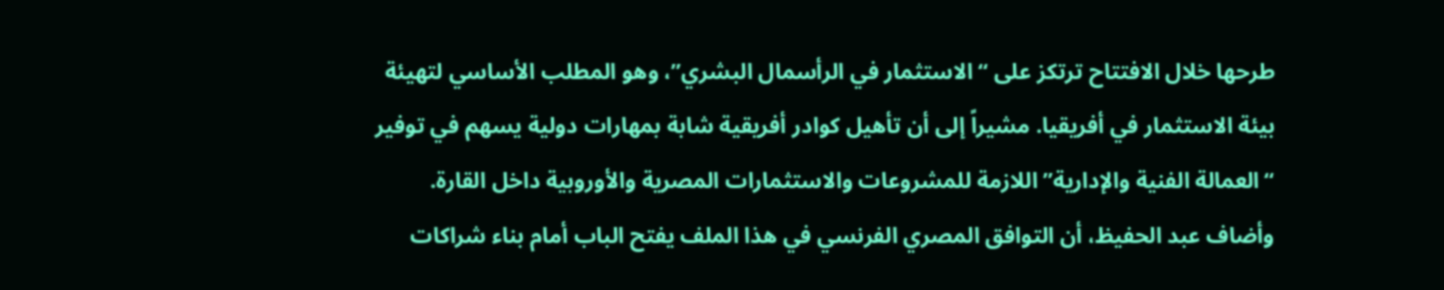طرحها خلال الافتتاح ترتكز على “الاستثمار في الرأسمال البشري”، وهو المطلب الأساسي لتهيئة بيئة الاستثمار في أفريقيا. مشيراً إلى أن تأهيل كوادر أفريقية شابة بمهارات دولية يسهم في توفير “العمالة الفنية والإدارية” اللازمة للمشروعات والاستثمارات المصرية والأوروبية داخل القارة.
وأضاف عبد الحفيظ، أن التوافق المصري الفرنسي في هذا الملف يفتح الباب أمام بناء شراكات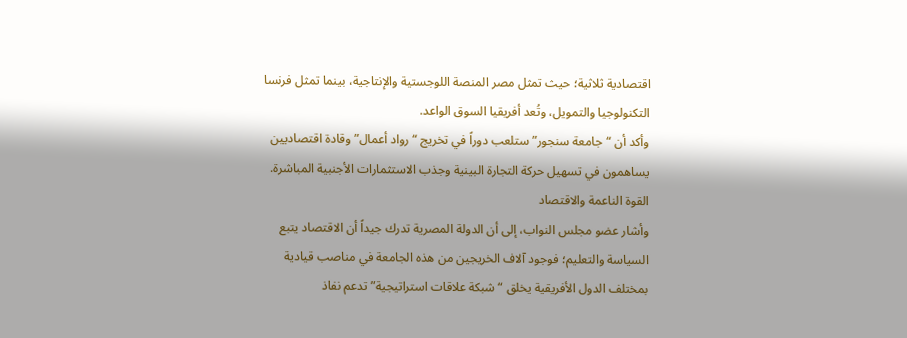اقتصادية ثلاثية؛ حيث تمثل مصر المنصة اللوجستية والإنتاجية، بينما تمثل فرنسا التكنولوجيا والتمويل، وتُعد أفريقيا السوق الواعد.
وأكد أن “جامعة سنجور” ستلعب دوراً في تخريج “رواد أعمال” وقادة اقتصاديين يساهمون في تسهيل حركة التجارة البينية وجذب الاستثمارات الأجنبية المباشرة.
القوة الناعمة والاقتصاد
وأشار عضو مجلس النواب، إلى أن الدولة المصرية تدرك جيداً أن الاقتصاد يتبع السياسة والتعليم؛ فوجود آلاف الخريجين من هذه الجامعة في مناصب قيادية بمختلف الدول الأفريقية يخلق “شبكة علاقات استراتيجية” تدعم نفاذ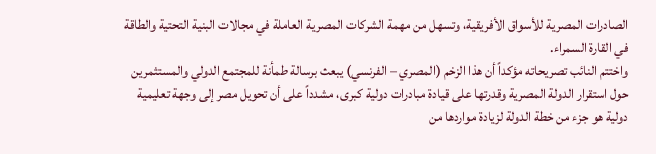الصادرات المصرية للأسواق الأفريقية، وتسهل من مهمة الشركات المصرية العاملة في مجالات البنية التحتية والطاقة في القارة السمراء.
واختتم النائب تصريحاته مؤكداً أن هذا الزخم (المصري – الفرنسي) يبعث برسالة طمأنة للمجتمع الدولي والمستثمرين حول استقرار الدولة المصرية وقدرتها على قيادة مبادرات دولية كبرى، مشدداً على أن تحويل مصر إلى وجهة تعليمية دولية هو جزء من خطة الدولة لزيادة مواردها من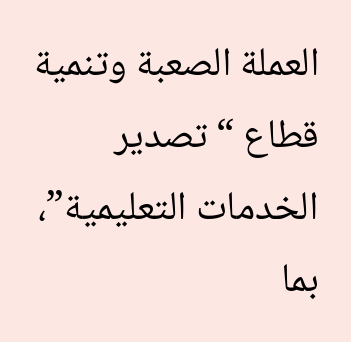العملة الصعبة وتنمية قطاع “تصدير الخدمات التعليمية”، بما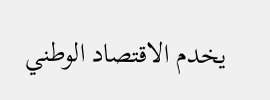يخدم الاقتصاد الوطني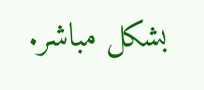بشكل مباشر.